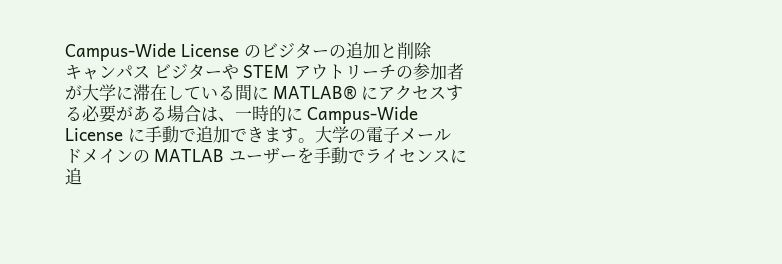Campus-Wide License のビジターの追加と削除
キャンパス ビジターや STEM アウトリーチの参加者が大学に滞在している間に MATLAB® にアクセスする必要がある場合は、一時的に Campus-Wide License に手動で追加できます。大学の電子メール ドメインの MATLAB ユーザーを手動でライセンスに追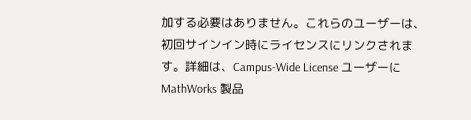加する必要はありません。これらのユーザーは、初回サインイン時にライセンスにリンクされます。詳細は、Campus-Wide License ユーザーに MathWorks 製品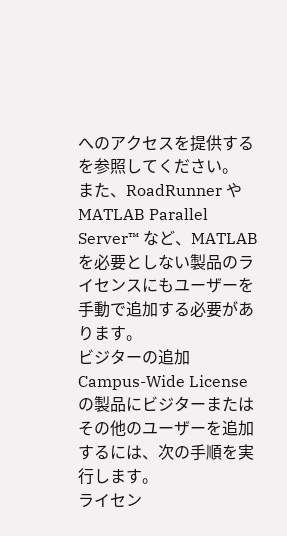へのアクセスを提供するを参照してください。
また、RoadRunner や MATLAB Parallel Server™ など、MATLAB を必要としない製品のライセンスにもユーザーを手動で追加する必要があります。
ビジターの追加
Campus-Wide License の製品にビジターまたはその他のユーザーを追加するには、次の手順を実行します。
ライセン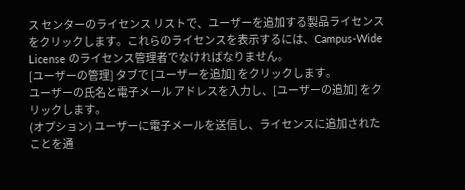ス センターのライセンス リストで、ユーザーを追加する製品ライセンスをクリックします。これらのライセンスを表示するには、Campus-Wide License のライセンス管理者でなければなりません。
[ユーザーの管理] タブで [ユーザーを追加] をクリックします。
ユーザーの氏名と電子メール アドレスを入力し、[ユーザーの追加] をクリックします。
(オプション) ユーザーに電子メールを送信し、ライセンスに追加されたことを通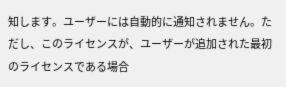知します。ユーザーには自動的に通知されません。ただし、このライセンスが、ユーザーが追加された最初のライセンスである場合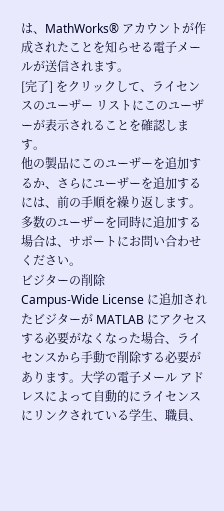は、MathWorks® アカウントが作成されたことを知らせる電子メールが送信されます。
[完了] をクリックして、ライセンスのユーザー リストにこのユーザーが表示されることを確認します。
他の製品にこのユーザーを追加するか、さらにユーザーを追加するには、前の手順を繰り返します。多数のユーザーを同時に追加する場合は、サポートにお問い合わせください。
ビジターの削除
Campus-Wide License に追加されたビジターが MATLAB にアクセスする必要がなくなった場合、ライセンスから手動で削除する必要があります。大学の電子メール アドレスによって自動的にライセンスにリンクされている学生、職員、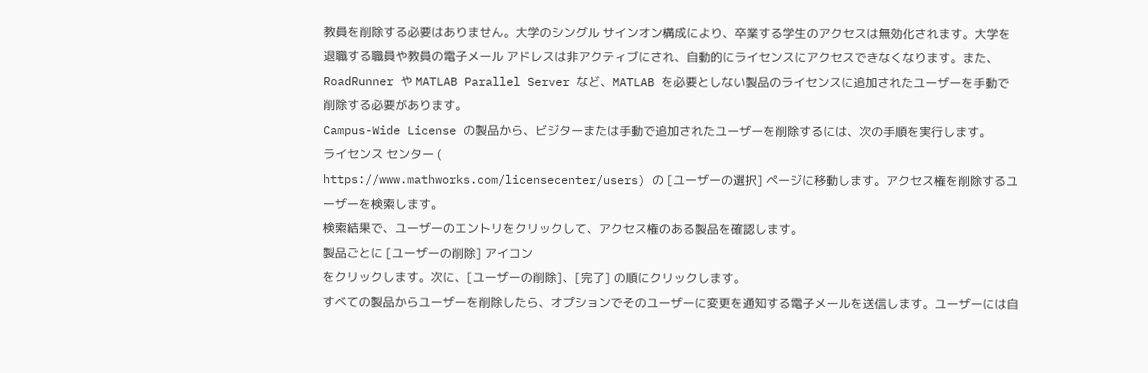教員を削除する必要はありません。大学のシングル サインオン構成により、卒業する学生のアクセスは無効化されます。大学を退職する職員や教員の電子メール アドレスは非アクティブにされ、自動的にライセンスにアクセスできなくなります。また、RoadRunner や MATLAB Parallel Server など、MATLAB を必要としない製品のライセンスに追加されたユーザーを手動で削除する必要があります。
Campus-Wide License の製品から、ビジターまたは手動で追加されたユーザーを削除するには、次の手順を実行します。
ライセンス センター (
https://www.mathworks.com/licensecenter/users) の [ユーザーの選択] ページに移動します。アクセス権を削除するユーザーを検索します。
検索結果で、ユーザーのエントリをクリックして、アクセス権のある製品を確認します。
製品ごとに [ユーザーの削除] アイコン
をクリックします。次に、[ユーザーの削除]、[完了] の順にクリックします。
すべての製品からユーザーを削除したら、オプションでそのユーザーに変更を通知する電子メールを送信します。ユーザーには自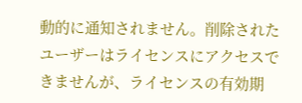動的に通知されません。削除されたユーザーはライセンスにアクセスできませんが、ライセンスの有効期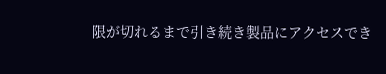限が切れるまで引き続き製品にアクセスでき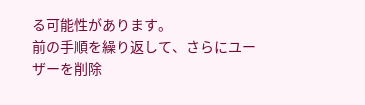る可能性があります。
前の手順を繰り返して、さらにユーザーを削除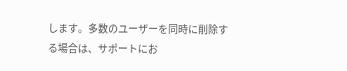します。多数のユーザーを同時に削除する場合は、サポートにお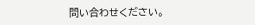問い合わせください。